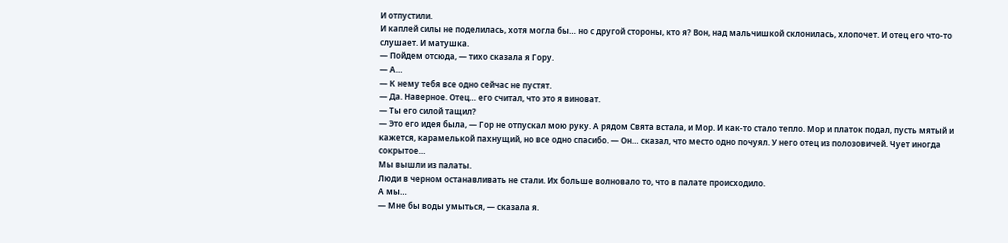И отпустили.
И каплей силы не поделилась, хотя могла бы… но с другой стороны, кто я? Вон, над мальчишкой склонилась, хлопочет. И отец его что-то слушает. И матушка.
— Пойдем отсюда, — тихо сказала я Гору.
— А…
— К нему тебя все одно сейчас не пустят.
— Да. Наверное. Отец… его считал, что это я виноват.
— Ты его силой тащил?
— Это его идея была, — Гор не отпускал мою руку. А рядом Свята встала, и Мор. И как-то стало тепло. Мор и платок подал, пусть мятый и кажется, карамелькой пахнущий, но все одно спасибо. — Он… сказал, что место одно почуял. У него отец из полозовичей. Чует иногда сокрытое…
Мы вышли из палаты.
Люди в черном останавливать не стали. Их больше волновало то, что в палате происходило.
А мы…
— Мне бы воды умыться, — сказала я.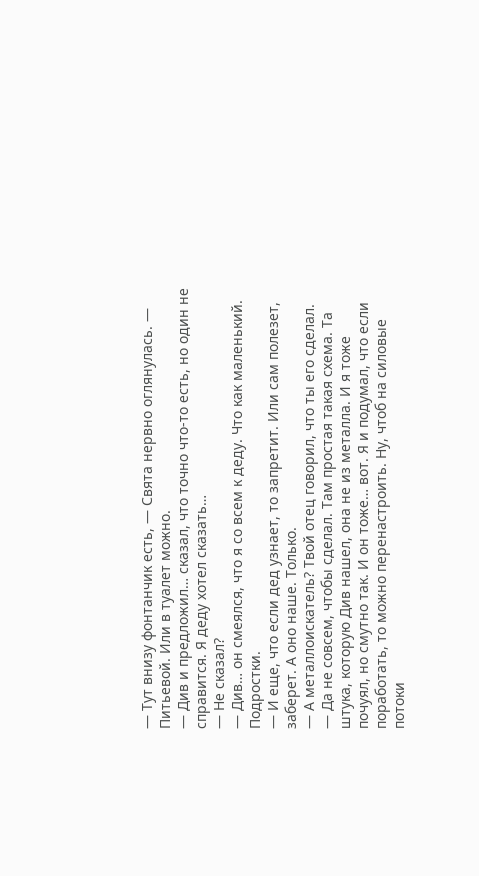— Тут внизу фонтанчик есть, — Свята нервно оглянулась. — Питьевой. Или в туалет можно.
— Див и предложил… сказал, что точно что-то есть, но один не справится. Я деду хотел сказать…
— Не сказал?
— Див… он смеялся, что я со всем к деду. Что как маленький.
Подростки.
— И еще, что если дед узнает, то запретит. Или сам полезет, заберет. А оно наше. Только.
— А металлоискатель? Твой отец говорил, что ты его сделал.
— Да не совсем, чтобы сделал. Там простая такая схема. Та штука, которую Див нашел, она не из металла. И я тоже почуял, но смутно так. И он тоже… вот. Я и подумал, что если поработать, то можно перенастроить. Ну, чтоб на силовые потоки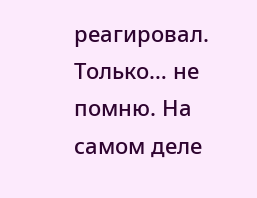реагировал. Только… не помню. На самом деле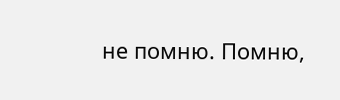не помню. Помню,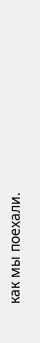как мы поехали.